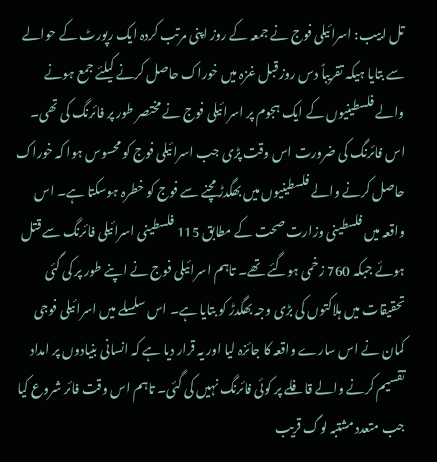تل ابیب: اسرائیلی فوج نے جمعہ کے روز اپنی مرتب کردہ ایک رپورٹ کے حوالے سے بتایا ہیکہ تقریباً دس روز قبل غزہ میں خوراک حاصل کرنے کیلئے جمع ہونے والے فلسطینیوں کے ایک ہجوم پر اسرائیلی فوج نے مختصر طور پر فائرنگ کی تھی۔ اس فائرنگ کی ضرورت اس وقت پڑی جب اسرائیلی فوج کو محسوس ہوا کہ خوراک حاصل کرنے والے فلسطینیوں میں بھگدڑ مچنے سے فوج کو خطرہ ہوسکتا ہے۔ اس واقعہ میں فلسطینی وزارت صحت کے مطابق 115 فلسطینی اسرائیلی فائرنگ سے قتل ہوئے جبکہ 760 زخمی ہوگئے تھے۔ تاہم اسرائیلی فوج نے اپنے طور پر کی گئی تحقیقات میں ہلاکتوں کی بڑی وجہ بھگدڑ کو بتایا ہے۔ اس سلسلے میں اسرائیلی فوجی کمان نے اس سارے واقعہ کا جائزہ لیا اور یہ قرار دیا ہے کہ انسانی بنیادوں پر امداد تقسیم کرنے والے قافلے پر کوئی فائرنگ نہیں کی گئی۔ تاہم اس وقت فائر شروع کیا جب متعدد مشتبہ لوگ قریب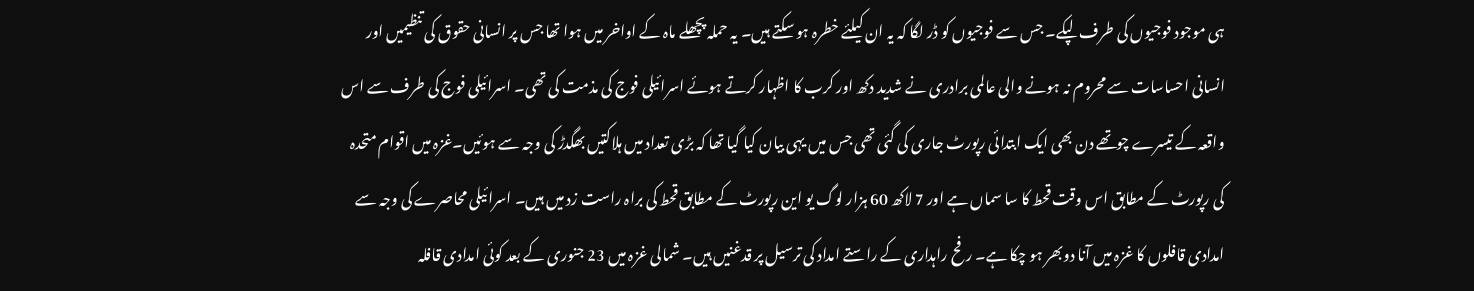ہی موجود فوجیوں کی طرف لپکے۔ جس سے فوجیوں کو ڈر لگا کہ یہ ان کیلئے خطرہ ہو سکتے ہیں۔ یہ حملہ پچھلے ماہ کے اواخر میں ہوا تھا جس پر انسانی حقوق کی تنظیمیں اور انسانی احساسات سے محروم نہ ہونے والی عالمی برادری نے شدید دکھ اور کرب کا اظہار کرتے ہوئے اسرائیلی فوج کی مذمت کی تھی۔ اسرائیلی فوج کی طرف سے اس واقعہ کے تیسرے چوتھے دن بھی ایک ابتدائی رپورٹ جاری کی گئی تھی جس میں یہی بیان کیا گیا تھا کہ بڑی تعداد میں ہلاکتیں بھگدڑ کی وجہ سے ہوئیں۔غزہ میں اقوام متحدہ کی رپورٹ کے مطابق اس وقت قحط کا سا سماں ہے اور 7 لاکھ 60 ہزار لوگ یو این رپورٹ کے مطابق قحط کی براہ راست زد میں ہیں۔ اسرائیلی محاصرے کی وجہ سے امدادی قافلوں کا غزہ میں آنا دوبھر ہو چکا ہے۔ رفح راہداری کے راستے امداد کی ترسیل پر قدغنیں ہیں۔ شمالی غزہ میں 23 جنوری کے بعد کوئی امدادی قافلہ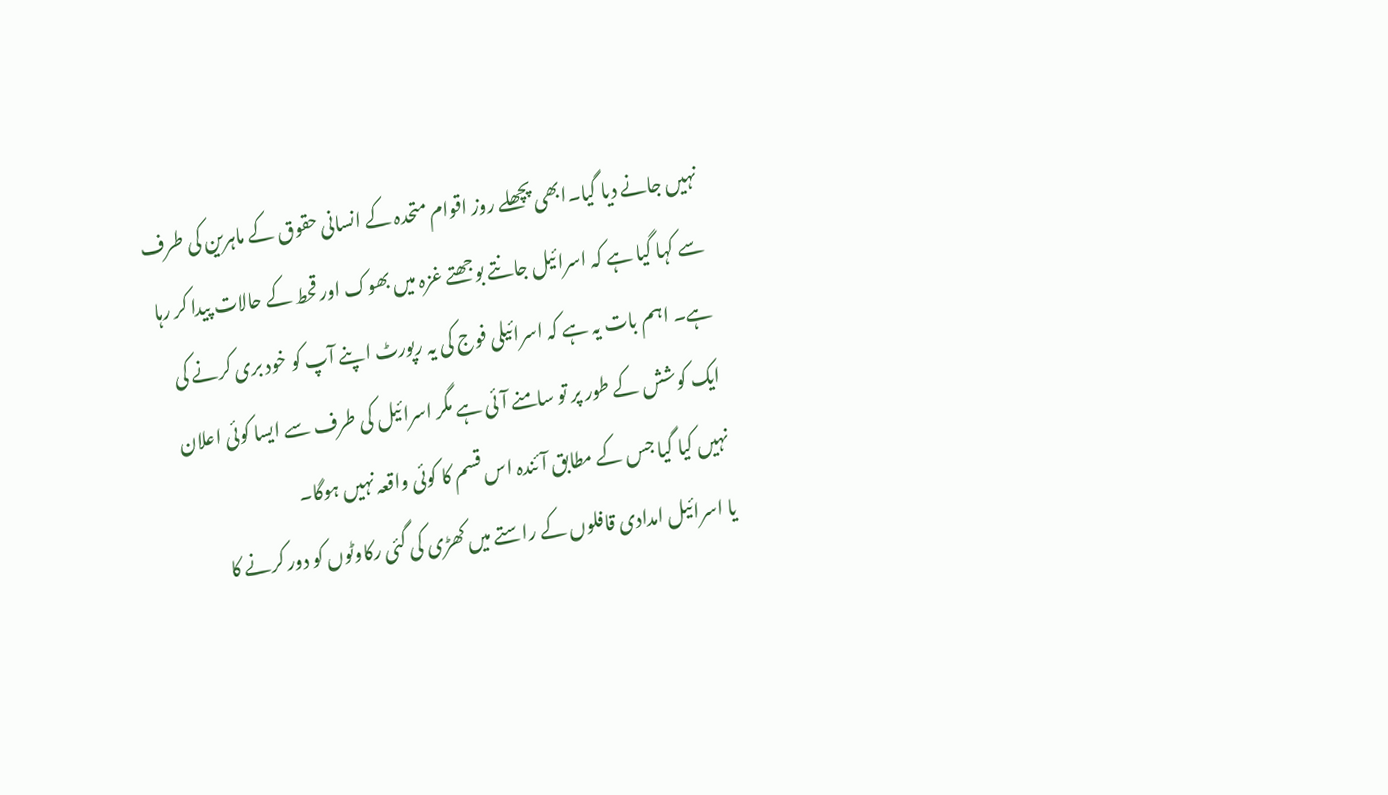نہیں جانے دیا گیا۔ابھی پچھلے روز اقوام متحدہ کے انسانی حقوق کے ماہرین کی طرف سے کہا گیا ہے کہ اسرائیل جانتے بوجھتے غزہ میں بھوک اور قحط کے حالات پیدا کر رہا ہے۔ اہم بات یہ ہے کہ اسرائیلی فوج کی یہ رپورٹ اپنے آپ کو خود بری کرنے کی ایک کوشش کے طور پر تو سامنے آئی ہے مگر اسرائیل کی طرف سے ایسا کوئی اعلان نہیں کیا گیا جس کے مطابق آئندہ اس قسم کا کوئی واقعہ نہیں ہوگا۔
یا اسرائیل امدادی قافلوں کے راستے میں کھڑی کی گئی رکاوٹوں کو دور کرنے کا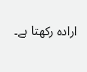ارادہ رکھتا ہے۔